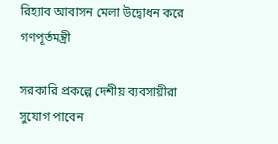রিহ্যাব আবাসন মেলা উদ্বোধন করে গণপূর্তমন্ত্রী

সরকারি প্রকল্পে দেশীয় ব্যবসায়ীরা সুযোগ পাবেন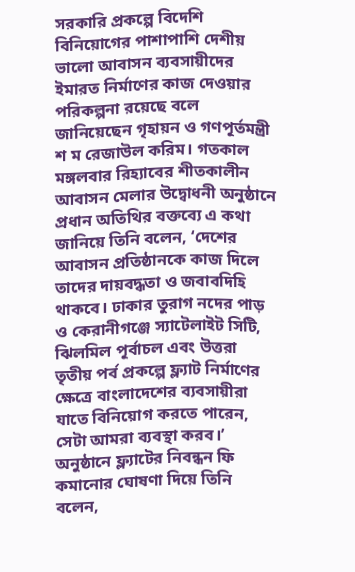সরকারি প্রকল্পে বিদেশি বিনিয়োগের পাশাপাশি দেশীয় ভালো আবাসন ব্যবসায়ীদের ইমারত নির্মাণের কাজ দেওয়ার পরিকল্পনা রয়েছে বলে জানিয়েছেন গৃহায়ন ও গণপূর্তমন্ত্রী শ ম রেজাউল করিম। গতকাল মঙ্গলবার রিহ্যাবের শীতকালীন আবাসন মেলার উদ্বোধনী অনুষ্ঠানে প্রধান অতিথির বক্তব্যে এ কথা জানিয়ে তিনি বলেন, ‘দেশের আবাসন প্রতিষ্ঠানকে কাজ দিলে তাদের দায়বদ্ধতা ও জবাবদিহি থাকবে। ঢাকার তুরাগ নদের পাড় ও কেরানীগঞ্জে স্যাটেলাইট সিটি, ঝিলমিল পূর্বাচল এবং উত্তরা তৃতীয় পর্ব প্রকল্পে ফ্ল্যাট নির্মাণের ক্ষেত্রে বাংলাদেশের ব্যবসায়ীরা যাতে বিনিয়োগ করতে পারেন, সেটা আমরা ব্যবস্থা করব।’ অনুষ্ঠানে ফ্ল্যাটের নিবন্ধন ফি কমানোর ঘোষণা দিয়ে তিনি বলেন,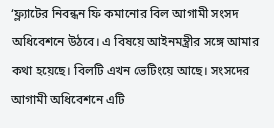‘ফ্ল্যাটের নিবন্ধন ফি কমানোর বিল আগামী সংসদ অধিবেশনে উঠবে। এ বিষয়ে আইনমন্ত্রীর সঙ্গে আমার কথা হয়েছে। বিলটি এখন ভেটিংয়ে আছে। সংসদের আগামী অধিবেশনে এটি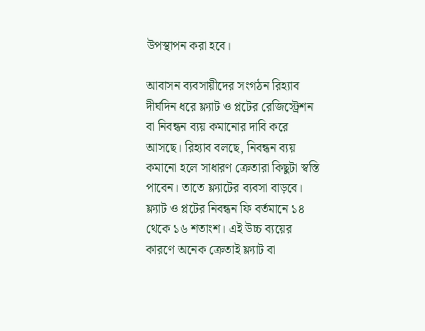উপস্থাপন করা হবে।

আবাসন ব্যবসায়ীদের সংগঠন রিহ্যাব দীর্ঘদিন ধরে ফ্ল্যাট ও প্লটের রেজিস্ট্রেশন বা নিবন্ধন ব্যয় কমানোর দাবি করে আসছে। রিহ্যাব বলছে, নিবন্ধন ব্যয় কমানো হলে সাধারণ ক্রেতারা কিছুটা স্বস্তি পাবেন। তাতে ফ্ল্যাটের ব্যবসা বাড়বে। ফ্ল্যাট ও প্লটের নিবন্ধন ফি বর্তমানে ১৪ থেকে ১৬ শতাংশ। এই উচ্চ ব্যয়ের কারণে অনেক ক্রেতাই ফ্ল্যাট বা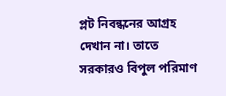প্লট নিবন্ধনের আগ্রহ দেখান না। তাতে সরকারও বিপুল পরিমাণ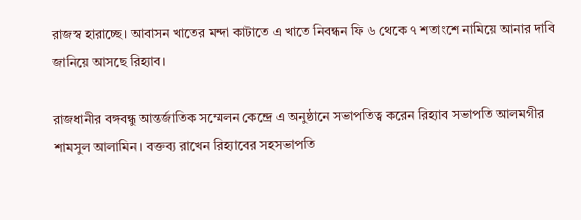রাজস্ব হারাচ্ছে। আবাসন খাতের মন্দা কাটাতে এ খাতে নিবন্ধন ফি ৬ থেকে ৭ শতাংশে নামিয়ে আনার দাবি জানিয়ে আসছে রিহ্যাব।

রাজধানীর বঙ্গবন্ধু আন্তর্জাতিক সম্মেলন কেন্দ্রে এ অনুষ্ঠানে সভাপতিত্ব করেন রিহ্যাব সভাপতি আলমগীর শামসুল আলামিন। বক্তব্য রাখেন রিহ্যাবের সহসভাপতি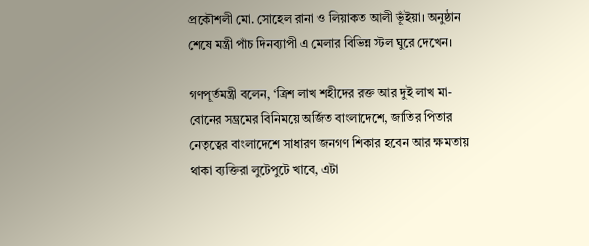প্রকৌশলী মো. সোহেল রানা ও লিয়াকত আলী ভূঁইয়া। অনুষ্ঠান শেষে মন্ত্রী পাঁচ দিনব্যাপী এ মেলার বিভিন্ন স্টল ঘুরে দেখেন।

গণপূর্তমন্ত্রী বলেন, ‘ত্রিশ লাখ শহীদের রক্ত আর দুই লাখ মা-বোনের সম্ভ্রমের বিনিময়ে অর্জিত বাংলাদেশে, জাতির পিতার নেতৃত্বের বাংলাদেশে সাধারণ জনগণ শিকার হবেন আর ক্ষমতায় থাকা ব্যক্তিরা লুটেপুটে খাবে, এটা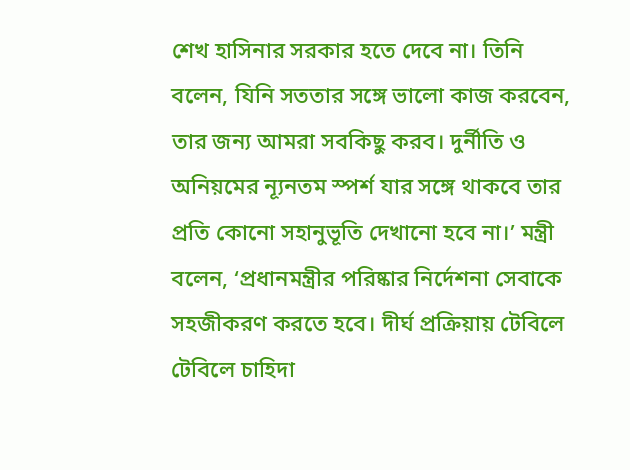শেখ হাসিনার সরকার হতে দেবে না। তিনি বলেন, যিনি সততার সঙ্গে ভালো কাজ করবেন, তার জন্য আমরা সবকিছু করব। দুর্নীতি ও অনিয়মের ন্যূনতম স্পর্শ যার সঙ্গে থাকবে তার প্রতি কোনো সহানুভূতি দেখানো হবে না।’ মন্ত্রী বলেন, ‘প্রধানমন্ত্রীর পরিষ্কার নির্দেশনা সেবাকে সহজীকরণ করতে হবে। দীর্ঘ প্রক্রিয়ায় টেবিলে টেবিলে চাহিদা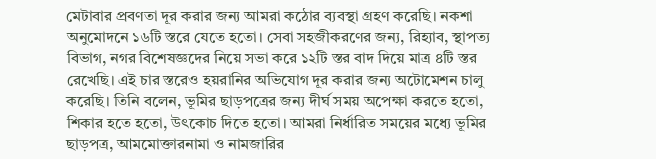মেটাবার প্রবণতা দূর করার জন্য আমরা কঠোর ব্যবস্থা গ্রহণ করেছি। নকশা অনুমোদনে ১৬টি স্তরে যেতে হতো। সেবা সহজীকরণের জন্য, রিহ্যাব, স্থাপত্য বিভাগ, নগর বিশেষজ্ঞদের নিয়ে সভা করে ১২টি স্তর বাদ দিয়ে মাত্র ৪টি স্তর রেখেছি। এই চার স্তরেও হয়রানির অভিযোগ দূর করার জন্য অটোমেশন চালু করেছি। তিনি বলেন, ভূমির ছাড়পত্রের জন্য দীর্ঘ সময় অপেক্ষা করতে হতো, শিকার হতে হতো, উৎকোচ দিতে হতো। আমরা নির্ধারিত সময়ের মধ্যে ভূমির ছাড়পত্র, আমমোক্তারনামা ও নামজারির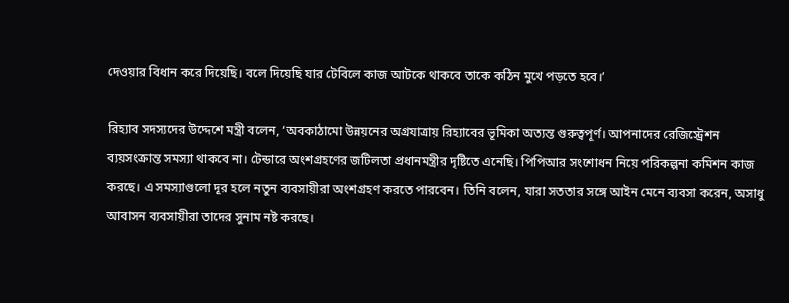দেওয়ার বিধান করে দিয়েছি। বলে দিয়েছি যার টেবিলে কাজ আটকে থাকবে তাকে কঠিন মুখে পড়তে হবে।’

রিহ্যাব সদস্যদের উদ্দেশে মন্ত্রী বলেন, ‘অবকাঠামো উন্নয়নের অগ্রযাত্রায় রিহ্যাবের ভূমিকা অত্যন্ত গুরুত্বপূর্ণ। আপনাদের রেজিস্ট্রেশন ব্যয়সংক্রান্ত সমস্যা থাকবে না। টেন্ডারে অংশগ্রহণের জটিলতা প্রধানমন্ত্রীর দৃষ্টিতে এনেছি। পিপিআর সংশোধন নিয়ে পরিকল্পনা কমিশন কাজ করছে। এ সমস্যাগুলো দূর হলে নতুন ব্যবসায়ীরা অংশগ্রহণ করতে পারবেন। তিনি বলেন, যারা সততার সঙ্গে আইন মেনে ব্যবসা করেন, অসাধু আবাসন ব্যবসায়ীরা তাদের সুনাম নষ্ট করছে।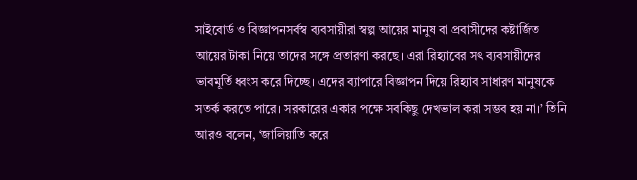সাইবোর্ড ও বিজ্ঞাপনসর্বস্ব ব্যবসায়ীরা স্বল্প আয়ের মানুষ বা প্রবাসীদের কষ্টার্জিত আয়ের টাকা নিয়ে তাদের সঙ্গে প্রতারণা করছে। এরা রিহ্যাবের সৎ ব্যবসায়ীদের ভাবমূর্তি ধ্বংস করে দিচ্ছে। এদের ব্যাপারে বিজ্ঞাপন দিয়ে রিহ্যাব সাধারণ মানুষকে সতর্ক করতে পারে। সরকারের একার পক্ষে সবকিছু দেখভাল করা সম্ভব হয় না।’ তিনি আরও বলেন, ‘জালিয়াতি করে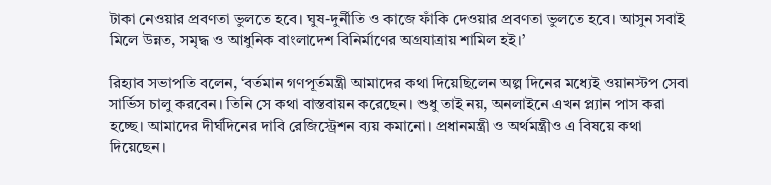টাকা নেওয়ার প্রবণতা ভুলতে হবে। ঘুষ-দুর্নীতি ও কাজে ফাঁকি দেওয়ার প্রবণতা ভুলতে হবে। আসুন সবাই মিলে উন্নত, সমৃদ্ধ ও আধুনিক বাংলাদেশ বিনির্মাণের অগ্রযাত্রায় শামিল হই।’

রিহ্যাব সভাপতি বলেন, ‘বর্তমান গণপূর্তমন্ত্রী আমাদের কথা দিয়েছিলেন অল্প দিনের মধ্যেই ওয়ানস্টপ সেবা সার্ভিস চালু করবেন। তিনি সে কথা বাস্তবায়ন করেছেন। শুধু তাই নয়, অনলাইনে এখন প্ল্যান পাস করা হচ্ছে। আমাদের দীর্ঘদিনের দাবি রেজিস্ট্রেশন ব্যয় কমানো। প্রধানমন্ত্রী ও অর্থমন্ত্রীও এ বিষয়ে কথা দিয়েছেন।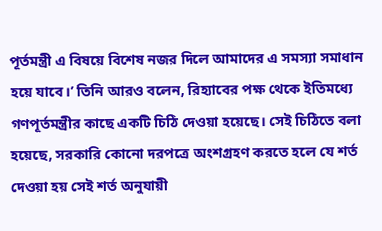পূর্তমন্ত্রী এ বিষয়ে বিশেষ নজর দিলে আমাদের এ সমস্যা সমাধান হয়ে যাবে।’ তিনি আরও বলেন, রিহ্যাবের পক্ষ থেকে ইতিমধ্যে গণপূর্তমন্ত্রীর কাছে একটি চিঠি দেওয়া হয়েছে। সেই চিঠিতে বলা হয়েছে, সরকারি কোনো দরপত্রে অংশগ্রহণ করতে হলে যে শর্ত দেওয়া হয় সেই শর্ত অনুযায়ী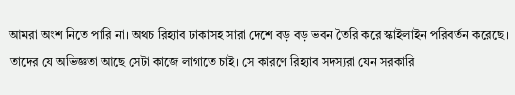আমরা অংশ নিতে পারি না। অথচ রিহ্যাব ঢাকাসহ সারা দেশে বড় বড় ভবন তৈরি করে স্কাইলাইন পরিবর্তন করেছে। তাদের যে অভিজ্ঞতা আছে সেটা কাজে লাগাতে চাই। সে কারণে রিহ্যাব সদস্যরা যেন সরকারি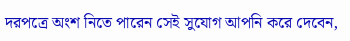দরপত্রে অংশ নিতে পারেন সেই সুযোগ আপনি করে দেবেন,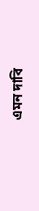এমন দাবি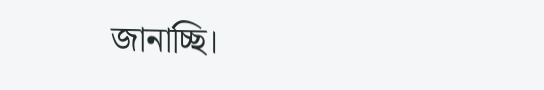জানাচ্ছি।